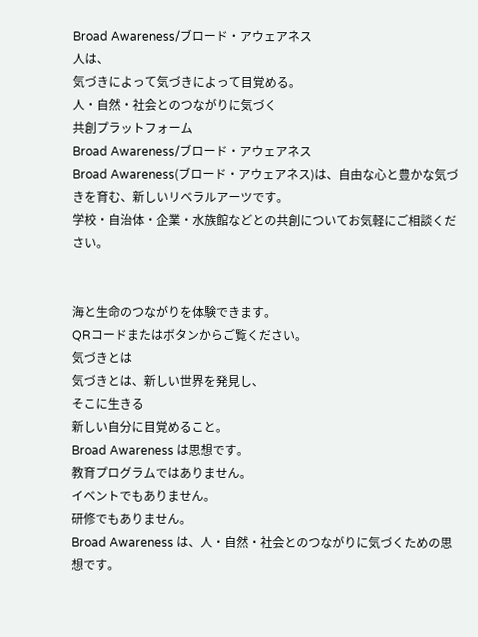Broad Awareness/ブロード・アウェアネス
人は、
気づきによって気づきによって目覚める。
人・自然・社会とのつながりに気づく
共創プラットフォーム
Broad Awareness/ブロード・アウェアネス
Broad Awareness(ブロード・アウェアネス)は、自由な心と豊かな気づきを育む、新しいリベラルアーツです。
学校・自治体・企業・水族館などとの共創についてお気軽にご相談ください。


海と生命のつながりを体験できます。
QRコードまたはボタンからご覧ください。
気づきとは
気づきとは、新しい世界を発見し、
そこに生きる
新しい自分に目覚めること。
Broad Awareness は思想です。
教育プログラムではありません。
イベントでもありません。
研修でもありません。
Broad Awareness は、人・自然・社会とのつながりに気づくための思想です。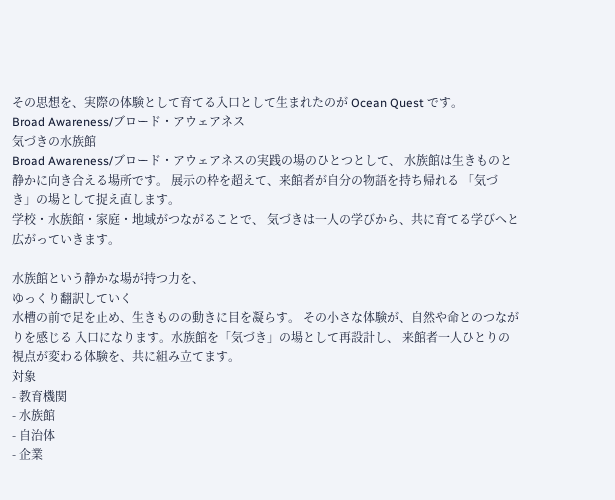その思想を、実際の体験として育てる入口として生まれたのが Ocean Quest です。
Broad Awareness/ブロード・アウェアネス
気づきの水族館
Broad Awareness/ブロード・アウェアネスの実践の場のひとつとして、 水族館は生きものと静かに向き合える場所です。 展示の枠を超えて、来館者が自分の物語を持ち帰れる 「気づき」の場として捉え直します。
学校・水族館・家庭・地域がつながることで、 気づきは一人の学びから、共に育てる学びへと広がっていきます。

水族館という静かな場が持つ力を、
ゆっくり翻訳していく
水槽の前で足を止め、生きものの動きに目を凝らす。 その小さな体験が、自然や命とのつながりを感じる 入口になります。水族館を「気づき」の場として再設計し、 来館者一人ひとりの視点が変わる体験を、共に組み立てます。
対象
- 教育機関
- 水族館
- 自治体
- 企業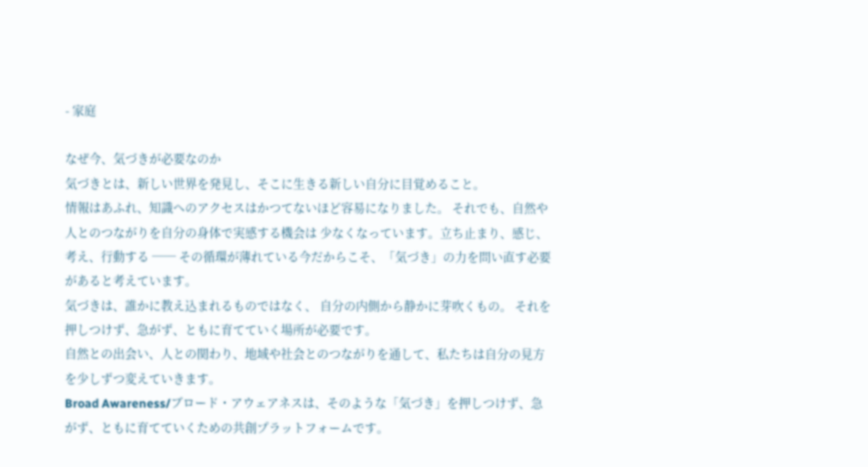- 家庭

なぜ今、気づきが必要なのか
気づきとは、新しい世界を発見し、そこに生きる新しい自分に目覚めること。
情報はあふれ、知識へのアクセスはかつてないほど容易になりました。 それでも、自然や人とのつながりを自分の身体で実感する機会は 少なくなっています。立ち止まり、感じ、考え、行動する ── その循環が薄れている今だからこそ、「気づき」の力を問い直す必要があると考えています。
気づきは、誰かに教え込まれるものではなく、 自分の内側から静かに芽吹くもの。 それを押しつけず、急がず、ともに育てていく場所が必要です。
自然との出会い、人との関わり、地域や社会とのつながりを通して、私たちは自分の見方を少しずつ変えていきます。
Broad Awareness/ブロード・アウェアネスは、そのような「気づき」を押しつけず、急がず、ともに育てていくための共創プラットフォームです。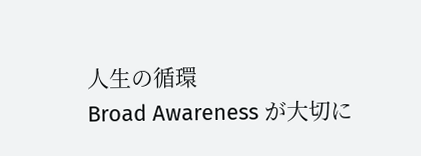人生の循環
Broad Awareness が大切に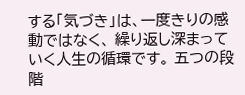する「気づき」は、一度きりの感動ではなく、 繰り返し深まっていく人生の循環です。 五つの段階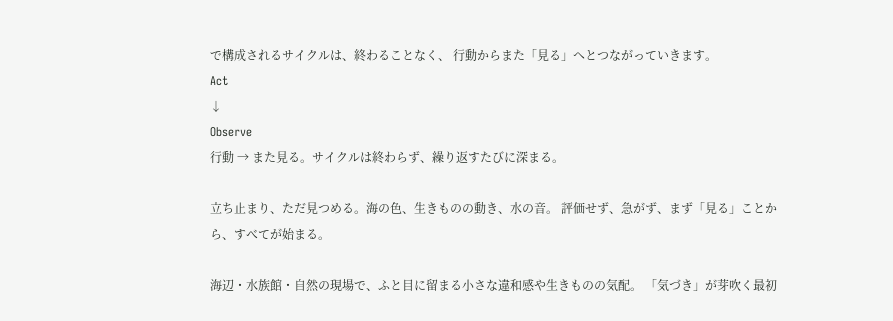で構成されるサイクルは、終わることなく、 行動からまた「見る」へとつながっていきます。
Act
↓
Observe
行動 → また見る。サイクルは終わらず、繰り返すたびに深まる。

立ち止まり、ただ見つめる。海の色、生きものの動き、水の音。 評価せず、急がず、まず「見る」ことから、すべてが始まる。

海辺・水族館・自然の現場で、ふと目に留まる小さな違和感や生きものの気配。 「気づき」が芽吹く最初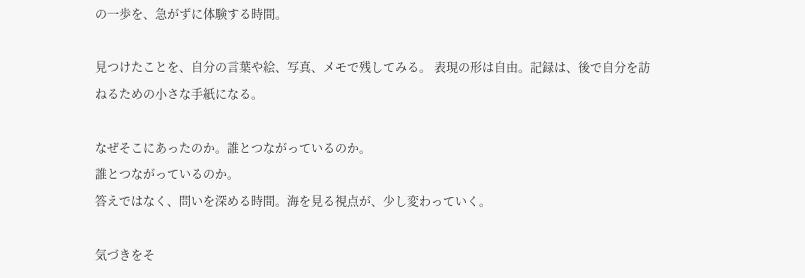の一歩を、急がずに体験する時間。

見つけたことを、自分の言葉や絵、写真、メモで残してみる。 表現の形は自由。記録は、後で自分を訪ねるための小さな手紙になる。

なぜそこにあったのか。誰とつながっているのか。
誰とつながっているのか。
答えではなく、問いを深める時間。海を見る視点が、少し変わっていく。

気づきをそ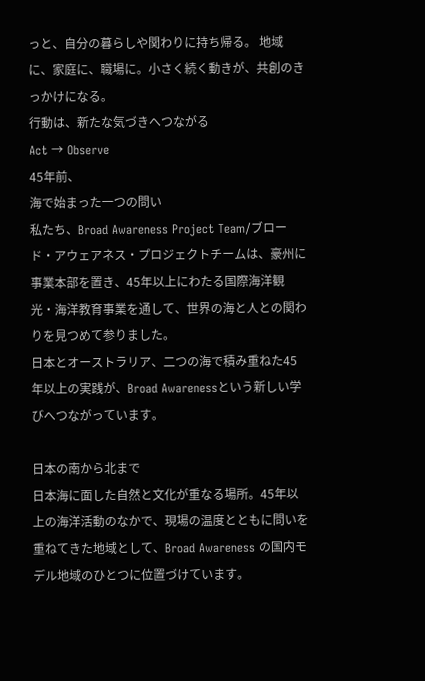っと、自分の暮らしや関わりに持ち帰る。 地域に、家庭に、職場に。小さく続く動きが、共創のきっかけになる。
行動は、新たな気づきへつながる
Act → Observe
45年前、
海で始まった一つの問い
私たち、Broad Awareness Project Team/ブロード・アウェアネス・プロジェクトチームは、豪州に事業本部を置き、45年以上にわたる国際海洋観光・海洋教育事業を通して、世界の海と人との関わりを見つめて参りました。
日本とオーストラリア、二つの海で積み重ねた45年以上の実践が、Broad Awarenessという新しい学びへつながっています。

日本の南から北まで
日本海に面した自然と文化が重なる場所。45年以上の海洋活動のなかで、現場の温度とともに問いを重ねてきた地域として、Broad Awareness の国内モデル地域のひとつに位置づけています。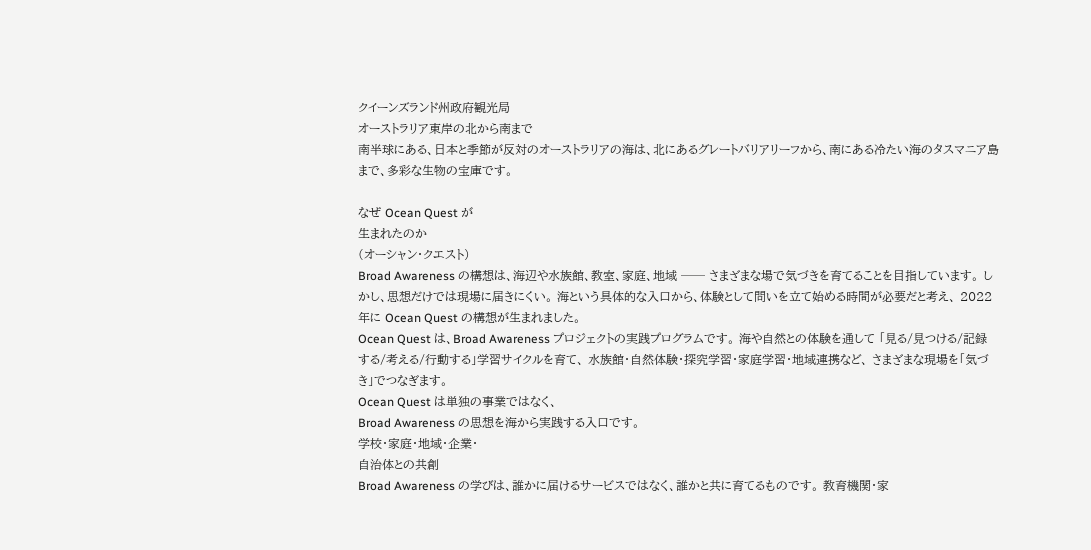クイーンズランド州政府観光局
オーストラリア東岸の北から南まで
南半球にある、日本と季節が反対のオーストラリアの海は、北にあるグレートバリアリーフから、南にある冷たい海のタスマニア島まで、多彩な生物の宝庫です。

なぜ Ocean Quest が
生まれたのか
(オーシャン・クエスト)
Broad Awareness の構想は、海辺や水族館、教室、家庭、地域 ── さまざまな場で気づきを育てることを目指しています。 しかし、思想だけでは現場に届きにくい。 海という具体的な入口から、体験として問いを立て始める時間が必要だと考え、 2022年に Ocean Quest の構想が生まれました。
Ocean Quest は、Broad Awareness プロジェクトの実践プログラムです。 海や自然との体験を通して 「見る/見つける/記録する/考える/行動する」学習サイクルを育て、 水族館・自然体験・探究学習・家庭学習・地域連携など、 さまざまな現場を「気づき」でつなぎます。
Ocean Quest は単独の事業ではなく、
Broad Awareness の思想を海から実践する入口です。
学校・家庭・地域・企業・
自治体との共創
Broad Awareness の学びは、誰かに届けるサービスではなく、誰かと共に育てるものです。 教育機関・家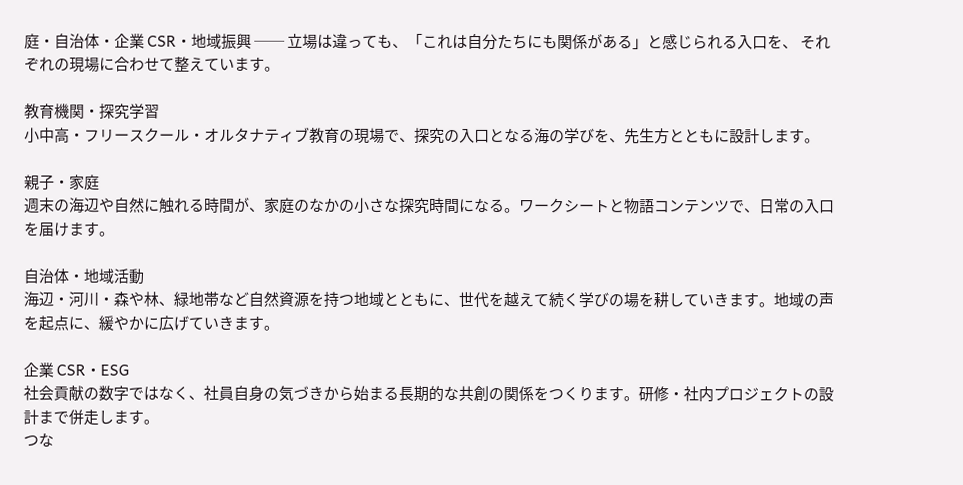庭・自治体・企業 CSR・地域振興 ── 立場は違っても、「これは自分たちにも関係がある」と感じられる入口を、 それぞれの現場に合わせて整えています。

教育機関・探究学習
小中高・フリースクール・オルタナティブ教育の現場で、探究の入口となる海の学びを、先生方とともに設計します。

親子・家庭
週末の海辺や自然に触れる時間が、家庭のなかの小さな探究時間になる。ワークシートと物語コンテンツで、日常の入口を届けます。

自治体・地域活動
海辺・河川・森や林、緑地帯など自然資源を持つ地域とともに、世代を越えて続く学びの場を耕していきます。地域の声を起点に、緩やかに広げていきます。

企業 CSR・ESG
社会貢献の数字ではなく、社員自身の気づきから始まる長期的な共創の関係をつくります。研修・社内プロジェクトの設計まで併走します。
つな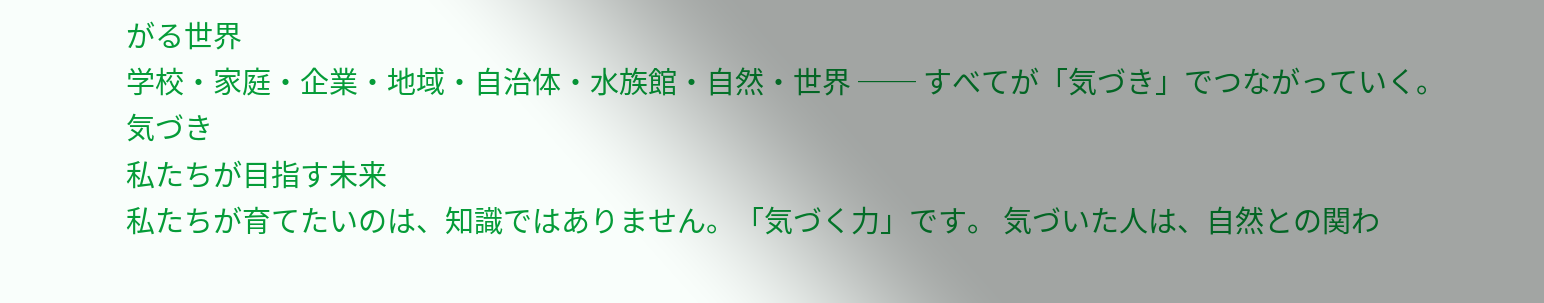がる世界
学校・家庭・企業・地域・自治体・水族館・自然・世界 ── すべてが「気づき」でつながっていく。
気づき
私たちが目指す未来
私たちが育てたいのは、知識ではありません。「気づく力」です。 気づいた人は、自然との関わ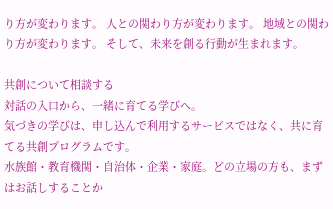り方が変わります。 人との関わり方が変わります。 地域との関わり方が変わります。 そして、未来を創る行動が生まれます。

共創について相談する
対話の入口から、一緒に育てる学びへ。
気づきの学びは、申し込んで利用するサービスではなく、共に育てる共創プログラムです。
水族館・教育機関・自治体・企業・家庭。どの立場の方も、まずはお話しすることか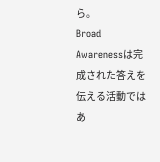ら。
Broad Awarenessは完成された答えを伝える活動ではあ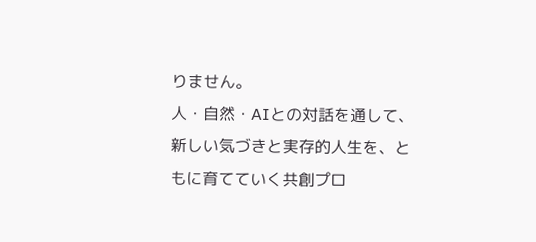りません。
人・自然・AIとの対話を通して、新しい気づきと実存的人生を、ともに育てていく共創プロ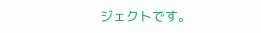ジェクトです。